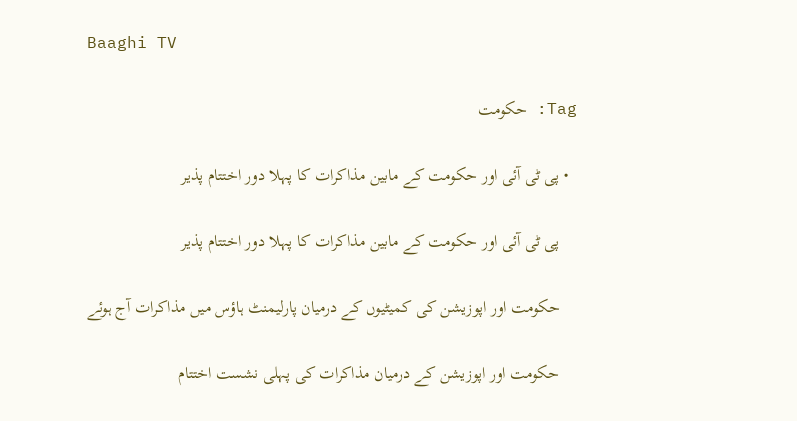Baaghi TV

Tag: حکومت

  • پی ٹی آئی اور حکومت کے مابین مذاکرات کا پہلا دور اختتام پذیر

    پی ٹی آئی اور حکومت کے مابین مذاکرات کا پہلا دور اختتام پذیر

    حکومت اور اپوزیشن کی کمیٹیوں کے درمیان پارلیمنٹ ہاؤس میں مذاکرات آج ہوئے

    حکومت اور اپوزیشن کے درمیان مذاکرات کی پہلی نشست اختتام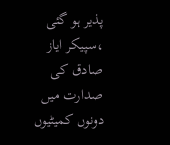پذیر ہو گئی ،سپیکر ایاز صادق کی صدارت میں دونوں کمیٹیوں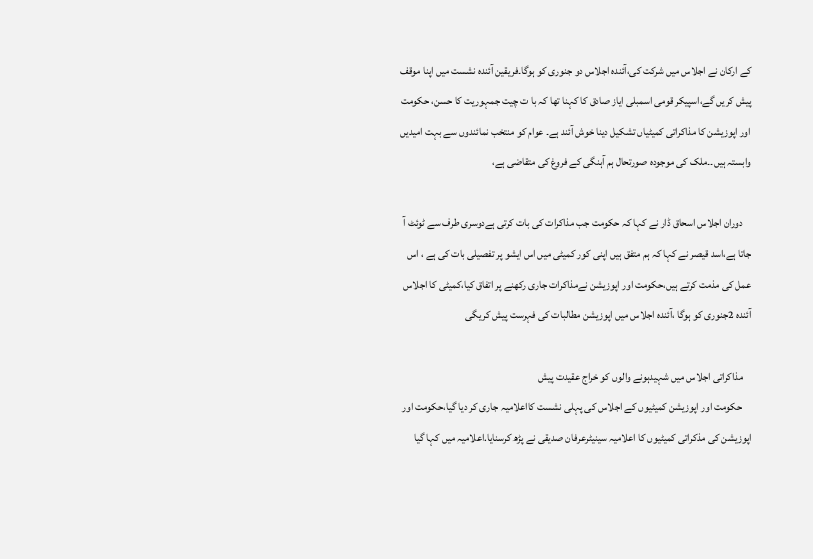کے ارکان نے اجلاس میں شرکت کی،آئندہ اجلاس دو جنوری کو ہوگا۔فریقین آئندہ نشست میں اپنا موقف پیش کریں گے،اسپیکر قومی اسمبلی ایاز صادق کا کہنا تھا کہ با ت چیت جمہوریت کا حسن، حکومت اور اپوزیشن کا مذاکراتی کمیٹیاں تشکیل دینا خوش آئند ہے۔ عوام کو منتخب نمائندوں سے بہت امیدیں وابستہ ہیں۔۔ملک کی موجودہ صورتحال ہم آہنگی کے فروغ کی متقاضی ہے،

    دوران اجلاس اسحاق ڈار نے کہا کہ حکومت جب مذاکرات کی بات کرتی ہےدوسری طرف سے ٹوئٹ آ جاتا ہے،اسد قیصر نے کہا کہ ہم متفق ہیں اپنی کور کمیٹی میں اس ایشو پر تفصیلی بات کی ہے ، اس عمل کی مذمت کرتے ہیں،حکومت اور اپوزیشن نےمذاکرات جاری رکھنے پر اتفاق کیا،کمیٹی کا اجلاس آئندہ 2جنوری کو ہوگا ،آئندہ اجلاس میں اپوزیشن مطالبات کی فہرست پیش کریگی

    مذاکراتی اجلاس میں شہیدہونے والوں کو خراج عقیدت پیش
    حکومت اور اپوزیشن کمیٹیوں کے اجلاس کی پہلی نشست کااعلامیہ جاری کر دیا گیا،حکومت اور اپوزیشن کی مذکراتی کمیٹیوں کا اعلامیہ سینیٹرعرفان صدیقی نے پڑھ کرسنایا.اعلامیہ میں کہا گیا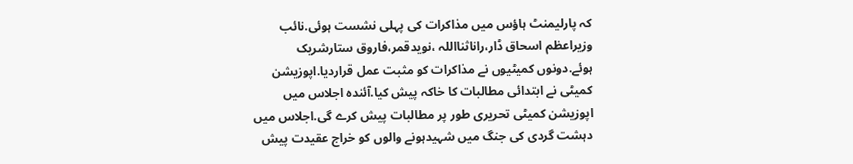کہ پارلیمنٹ ہاؤس میں مذاکرات کی پہلی نشست ہوئی.نائب وزیراعظم اسحاق ڈار،راناثنااللہ ،نویدقمر،فاروق ستارشریک ہوئے.دونوں کمیٹیوں نے مذاکرات کو مثبت عمل قراردیا.اپوزیشن کمیٹی نے ابتدائی مطالبات کا خاکہ پیش کیا.آئندہ اجلاس میں اپوزیشن کمیٹی تحریری طور پر مطالبات پیش کرے گی.اجلاس میں دہشت گردی کی جنگ میں شہیدہونے والوں کو خراج عقیدت پیش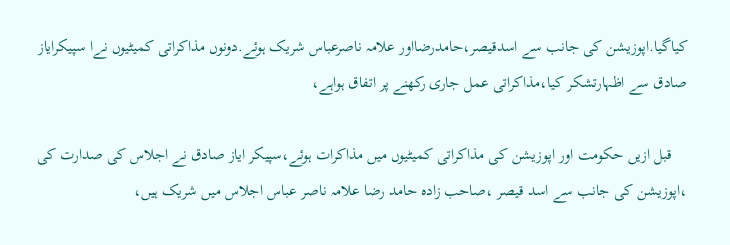کیاگیا.اپوزیشن کی جانب سے اسدقیصر،حامدرضااور علامہ ناصرعباس شریک ہوئے.دونوں مذاکراتی کمیٹیوں نےا سپیکرایاز صادق سے اظہارتشکر کیا،مذاکراتی عمل جاری رکھنے پر اتفاق ہواہے،

    قبل ازیں حکومت اور اپوزیشن کی مذاکراتی کمیٹیوں میں مذاکرات ہوئے،سپیکر ایاز صادق نے اجلاس کی صدارت کی ،اپوزیشن کی جانب سے اسد قیصر ،صاحب زادہ حامد رضا علامہ ناصر عباس اجلاس میں شریک ہیں،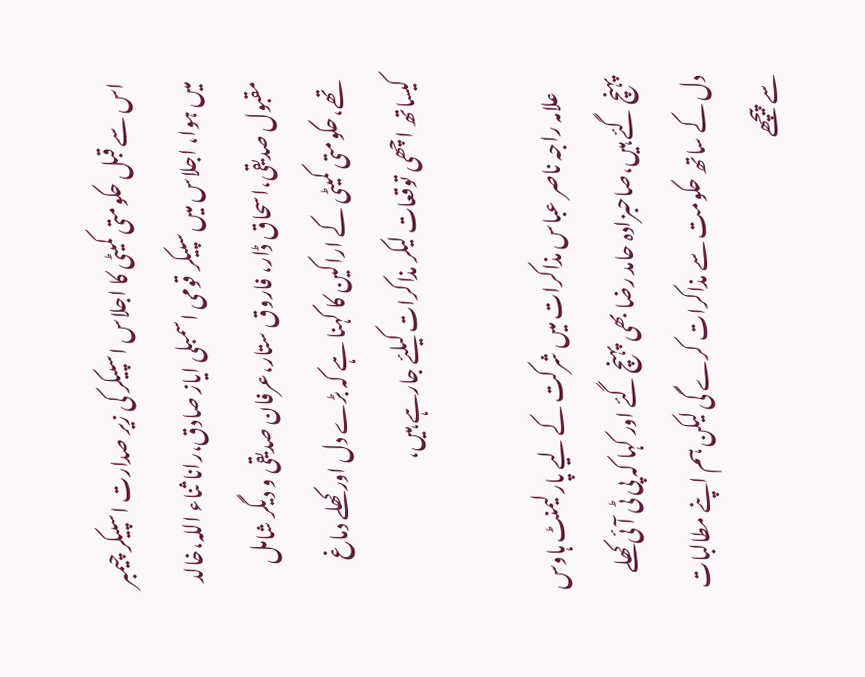اس سے قبل حکومتی کمیٹی کا اجلاس اسپیکر کی زیر صدارت اسپیکر چیمبر میں ہوا، اجلاس میں سپیکر قومی اسمبلی ایاز صادق،رانا ثناء اللہ،خالد مقبول صدیقی،اسحاق ڈار، فاروق ستار،عرفان صدیقی و دیگر شامل تھے،حکومتی کمیٹی کے اراکین کا کہنا ہے کہ بڑے دل اور کھلے دماغ کیساتھ اچھی توقعات لیکر مذاکرات کیلئے جارہے ہیں،

    علامہ راجہ ناصر عباس مذاکرات میں شرکت کے لیے پارلیمنٹ ہاوس پہنچ گئے ہیں،صاحبزادہ حامد رضا بھی پہنچ گئے اور کہا کہ پی ٹی آئی کھلے دل کے ساتھ حکومت سے مذاکرات کرے گی لیکن ہم اپنے مطالبات سے پیچھے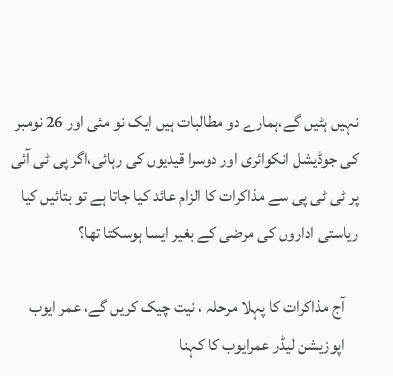نہیں ہٹیں گے،ہمارے دو مطالبات ہیں ایک نو مئی اور 26 نومبر کی جوڈیشل انکوائری اور دوسرا قیدیوں کی رہائی،اگر پی ٹی آئی پر ٹی ٹی پی سے مذاکرات کا الزام عائد کیا جاتا ہے تو بتائیں کیا ریاستی اداروں کی مرضی کے بغیر ایسا ہوسکتا تھا؟

    آج مذاکرات کا پہلا مرحلہ ، نیت چیک کریں گے، عمر ایوب
    اپوزیشن لیڈر عمرایوب کا کہنا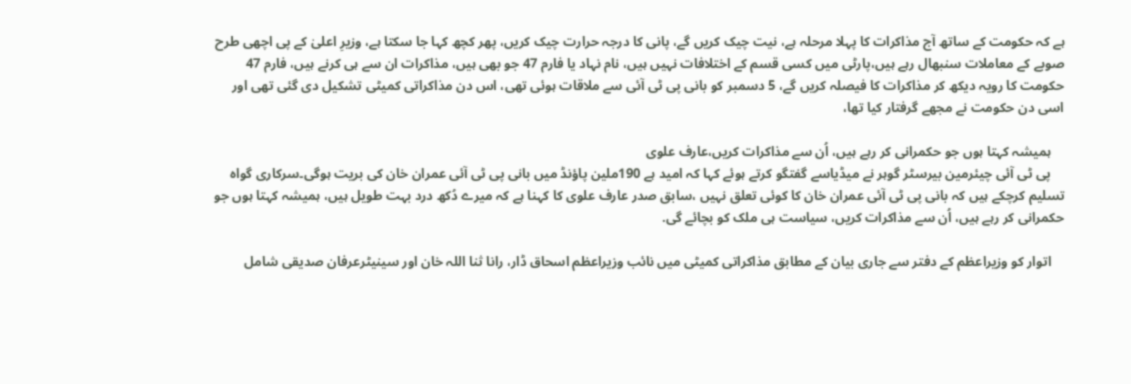ہے کہ حکومت کے ساتھ آج مذاکرات کا پہلا مرحلہ ہے، نیت چیک کریں گے، پانی کا درجہ حرارت چیک کریں، پھر کچھ کہا جا سکتا ہے، وزیرِ اعلیٰ کے پی اچھی طرح صوبے کے معاملات سنبھال رہے ہیں،پارٹی میں کسی قسم کے اختلافات نہیں ہیں، نام نہاد یا فارم 47 جو بھی ہیں، مذاکرات ان سے ہی کرنے ہیں، فارم 47 حکومت کا رویہ دیکھ کر مذاکرات کا فیصلہ کریں گے، 5 دسمبر کو بانی پی ٹی آئی سے ملاقات ہوئی تھی، اس دن مذاکراتی کمیٹی تشکیل دی گئی تھی اور اسی دن حکومت نے مجھے گرفتار کیا تھا،

    ہمیشہ کہتا ہوں جو حکمرانی کر رہے ہیں، اُن سے مذاکرات کریں،عارف علوی
    پی ٹی آئی چیئرمین بیرسٹر گوہر نے میڈیاسے گفتگو کرتے ہوئے کہا کہ امید ہے 190ملین پاؤنڈ میں بانی پی ٹی آئی عمران خان کی بریت ہوگی۔سرکاری گواہ تسلیم کرچکے ہیں کہ بانی پی ٹی آئی عمران خان کا کوئی تعلق نہیں ،سابق صدر عارف علوی کا کہنا ہے کہ میرے دُکھ درد بہت طویل ہیں، ہمیشہ کہتا ہوں جو حکمرانی کر رہے ہیں، اُن سے مذاکرات کریں، سیاست ہی ملک کو بچائے گی.

    اتوار کو وزیراعظم کے دفتر سے جاری بیان کے مطابق مذاکراتی کمیٹی میں نائب وزیراعظم اسحاق ڈار، رانا ثنا اللہ خان اور سینیٹرعرفان صدیقی شامل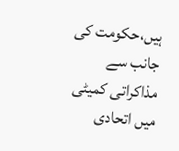ہیں،حکومت کی جانب سے مذاکراتی کمیٹی میں اتحادی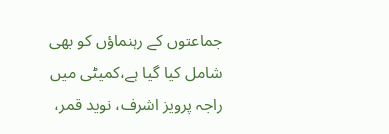جماعتوں کے رہنماؤں کو بھی شامل کیا گیا ہے،کمیٹی میں راجہ پرویز اشرف، نوید قمر،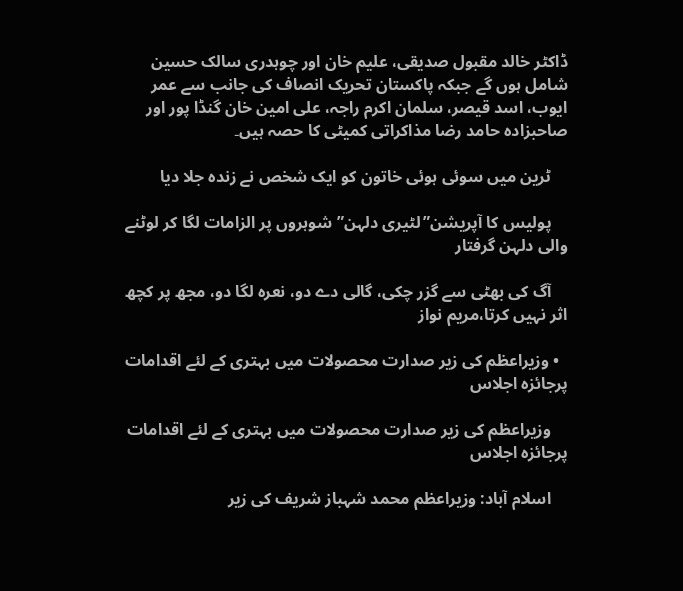ڈاکٹر خالد مقبول صدیقی، علیم خان اور چوہدری سالک حسین شامل ہوں گے جبکہ پاکستان تحریک انصاف کی جانب سے عمر ایوب، اسد قیصر، سلمان اکرم راجہ، علی امین خان گنڈا پور اور صاحبزادہ حامد رضا مذاکراتی کمیٹی کا حصہ ہیں۔

    ٹرین میں سوئی ہوئی خاتون کو ایک شخص نے زندہ جلا دیا

    پولیس کا آپریشن”لٹیری دلہن”شوہروں پر الزامات لگا کر لوٹنے والی دلہن گرفتار

    آگ کی بھٹی سے گزر چکی، گالی دے دو، نعرہ لگا دو، مجھ پر کچھ اثر نہیں کرتا،مریم نواز

  • وزیراعظم کی زیر صدارت محصولات میں بہتری کے لئے اقدامات پرجائزہ اجلاس

    وزیراعظم کی زیر صدارت محصولات میں بہتری کے لئے اقدامات پرجائزہ اجلاس

    اسلام آباد: وزیراعظم محمد شہباز شریف کی زیر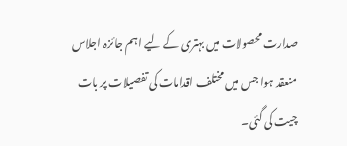صدارت محصولات میں بہتری کے لیے اہم جائزہ اجلاس منعقد ہوا جس میں مختلف اقدامات کی تفصیلات پر بات چیت کی گئی۔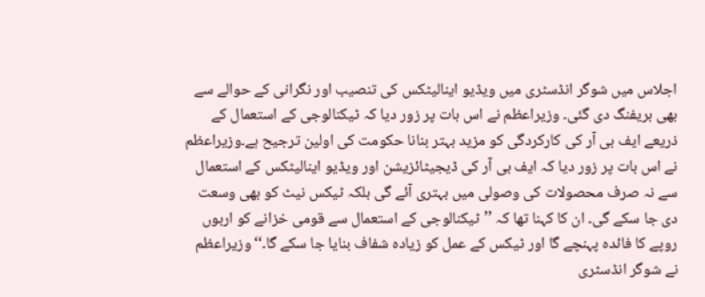اجلاس میں شوگر انڈسٹری میں ویڈیو اینالیٹکس کی تنصیب اور نگرانی کے حوالے سے بھی بریفنگ دی گئی۔ وزیراعظم نے اس بات پر زور دیا کہ ٹیکنالوجی کے استعمال کے ذریعے ایف بی آر کی کارکردگی کو مزید بہتر بنانا حکومت کی اولین ترجیح ہے۔وزیراعظم نے اس بات پر زور دیا کہ ایف بی آر کی ڈیجیٹائزیشن اور ویڈیو اینالیٹکس کے استعمال سے نہ صرف محصولات کی وصولی میں بہتری آئے گی بلکہ ٹیکس نیٹ کو بھی وسعت دی جا سکے گی۔ ان کا کہنا تھا کہ ’’ٹیکنالوجی کے استعمال سے قومی خزانے کو اربوں روپے کا فائدہ پہنچے گا اور ٹیکس کے عمل کو زیادہ شفاف بنایا جا سکے گا۔‘‘وزیراعظم نے شوگر انڈسٹری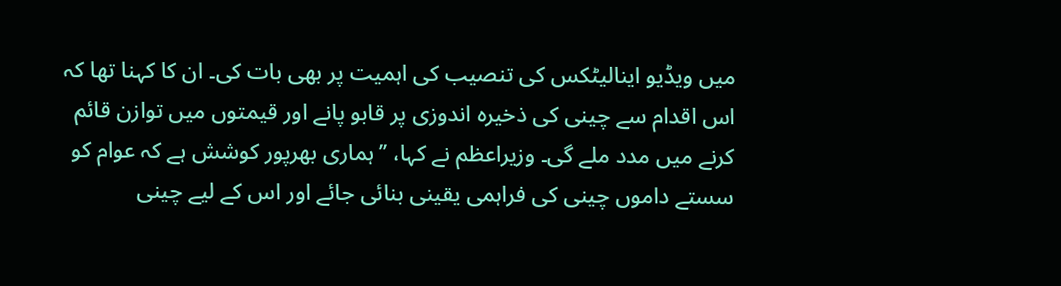میں ویڈیو اینالیٹکس کی تنصیب کی اہمیت پر بھی بات کی۔ ان کا کہنا تھا کہ اس اقدام سے چینی کی ذخیرہ اندوزی پر قابو پانے اور قیمتوں میں توازن قائم کرنے میں مدد ملے گی۔ وزیراعظم نے کہا، ’’ہماری بھرپور کوشش ہے کہ عوام کو سستے داموں چینی کی فراہمی یقینی بنائی جائے اور اس کے لیے چینی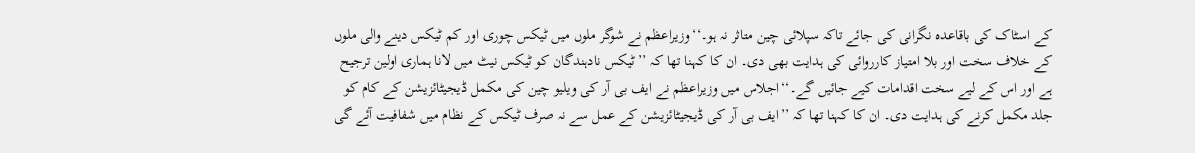کے اسٹاک کی باقاعدہ نگرانی کی جائے تاکہ سپلائی چین متاثر نہ ہو۔‘‘وزیراعظم نے شوگر ملوں میں ٹیکس چوری اور کم ٹیکس دینے والی ملوں کے خلاف سخت اور بلا امتیاز کارروائی کی ہدایت بھی دی۔ ان کا کہنا تھا کہ ’’ٹیکس نادہندگان کو ٹیکس نیٹ میں لانا ہماری اولین ترجیح ہے اور اس کے لیے سخت اقدامات کیے جائیں گے۔‘‘اجلاس میں وزیراعظم نے ایف بی آر کی ویلیو چین کی مکمل ڈیجیٹائزیشن کے کام کو جلد مکمل کرنے کی ہدایت دی۔ ان کا کہنا تھا کہ ’’ایف بی آر کی ڈیجیٹائزیشن کے عمل سے نہ صرف ٹیکس کے نظام میں شفافیت آئے گی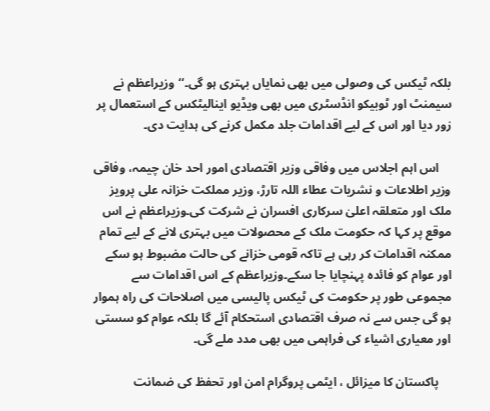بلکہ ٹیکس کی وصولی میں بھی نمایاں بہتری ہو گی۔‘‘وزیراعظم نے سیمنٹ اور ٹوبیکو انڈسٹری میں بھی ویڈیو اینالیٹکس کے استعمال پر زور دیا اور اس کے لیے اقدامات جلد مکمل کرنے کی ہدایت دی۔

    اس اہم اجلاس میں وفاقی وزیر اقتصادی امور احد خان چیمہ، وفاقی وزیر اطلاعات و نشریات عطاء اللہ تارڑ، وزیر مملکت خزانہ علی پرویز ملک اور متعلقہ اعلیٰ سرکاری افسران نے شرکت کی۔وزیراعظم نے اس موقع پر کہا کہ حکومت ملک کے محصولات میں بہتری لانے کے لیے تمام ممکنہ اقدامات کر رہی ہے تاکہ قومی خزانے کی حالت مضبوط ہو سکے اور عوام کو فائدہ پہنچایا جا سکے۔وزیراعظم کے اس اقدامات سے مجموعی طور پر حکومت کی ٹیکس پالیسی میں اصلاحات کی راہ ہموار ہو گی جس سے نہ صرف اقتصادی استحکام آئے گا بلکہ عوام کو سستی اور معیاری اشیاء کی فراہمی میں بھی مدد ملے گی۔

    پاکستان کا میزائل ، ایٹمی پروگرام امن اور تحفظ کی ضمانت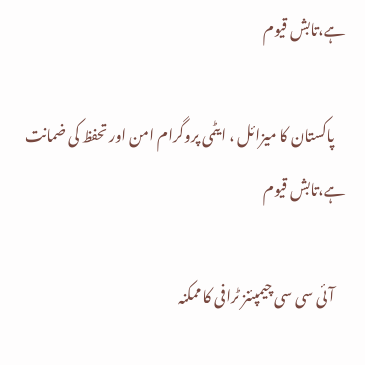ہے،تابش قیوم

    پاکستان کا میزائل ، ایٹمی پروگرام امن اور تحفظ کی ضمانت ہے،تابش قیوم

    آئی سی سی چیمپئنز ٹرافی کا ممکنہ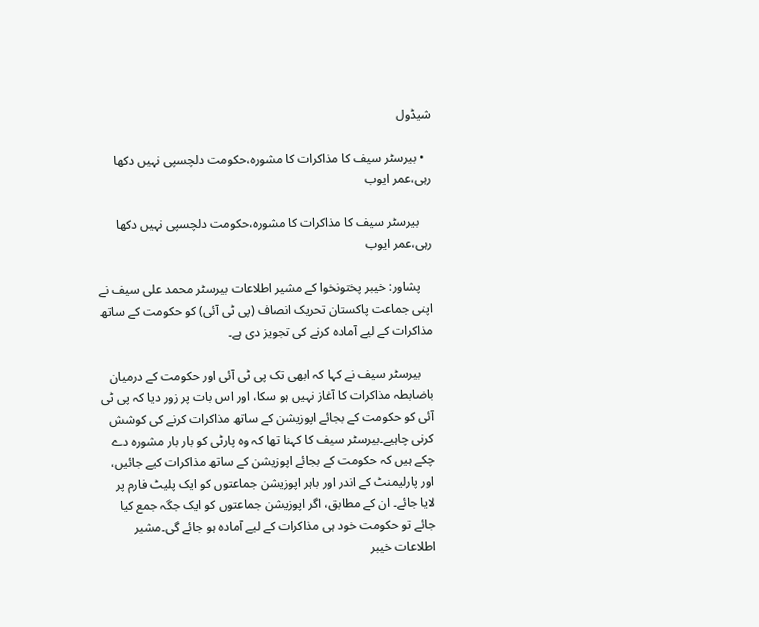شیڈول

  • بیرسٹر سیف کا مذاکرات کا مشورہ،حکومت دلچسپی نہیں دکھا رہی،عمر ایوب

    بیرسٹر سیف کا مذاکرات کا مشورہ،حکومت دلچسپی نہیں دکھا رہی،عمر ایوب

    پشاور: خیبر پختونخوا کے مشیر اطلاعات بیرسٹر محمد علی سیف نے اپنی جماعت پاکستان تحریک انصاف (پی ٹی آئی) کو حکومت کے ساتھ مذاکرات کے لیے آمادہ کرنے کی تجویز دی ہے۔

    بیرسٹر سیف نے کہا کہ ابھی تک پی ٹی آئی اور حکومت کے درمیان باضابطہ مذاکرات کا آغاز نہیں ہو سکا، اور اس بات پر زور دیا کہ پی ٹی آئی کو حکومت کے بجائے اپوزیشن کے ساتھ مذاکرات کرنے کی کوشش کرنی چاہیے۔بیرسٹر سیف کا کہنا تھا کہ وہ پارٹی کو بار بار مشورہ دے چکے ہیں کہ حکومت کے بجائے اپوزیشن کے ساتھ مذاکرات کیے جائیں، اور پارلیمنٹ کے اندر اور باہر اپوزیشن جماعتوں کو ایک پلیٹ فارم پر لایا جائے۔ ان کے مطابق، اگر اپوزیشن جماعتوں کو ایک جگہ جمع کیا جائے تو حکومت خود ہی مذاکرات کے لیے آمادہ ہو جائے گی۔مشیر اطلاعات خیبر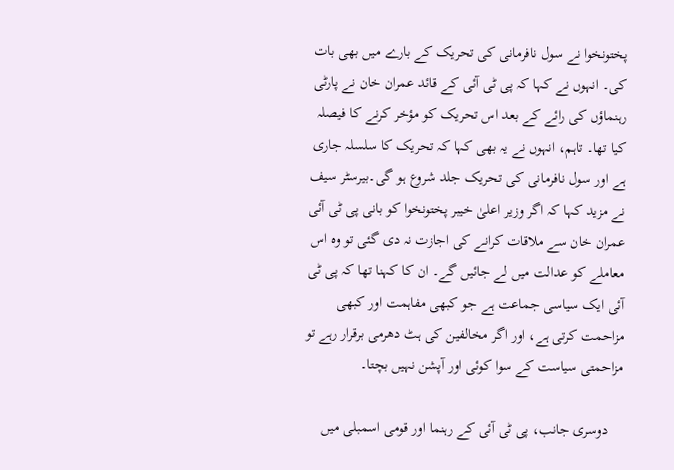پختونخوا نے سول نافرمانی کی تحریک کے بارے میں بھی بات کی۔ انہوں نے کہا کہ پی ٹی آئی کے قائد عمران خان نے پارٹی رہنماؤں کی رائے کے بعد اس تحریک کو مؤخر کرنے کا فیصلہ کیا تھا۔ تاہم، انہوں نے یہ بھی کہا کہ تحریک کا سلسلہ جاری ہے اور سول نافرمانی کی تحریک جلد شروع ہو گی۔بیرسٹر سیف نے مزید کہا کہ اگر وزیر اعلیٰ خیبر پختونخوا کو بانی پی ٹی آئی عمران خان سے ملاقات کرانے کی اجازت نہ دی گئی تو وہ اس معاملے کو عدالت میں لے جائیں گے۔ ان کا کہنا تھا کہ پی ٹی آئی ایک سیاسی جماعت ہے جو کبھی مفاہمت اور کبھی مزاحمت کرتی ہے، اور اگر مخالفین کی ہٹ دھرمی برقرار رہے تو مزاحمتی سیاست کے سوا کوئی اور آپشن نہیں بچتا۔

    دوسری جانب، پی ٹی آئی کے رہنما اور قومی اسمبلی میں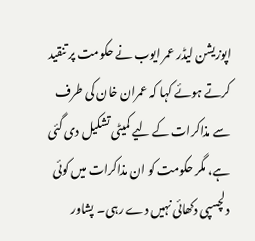اپوزیشن لیڈر عمر ایوب نے حکومت پر تنقید کرتے ہوئے کہا کہ عمران خان کی طرف سے مذاکرات کے لیے کمیٹی تشکیل دی گئی ہے، مگر حکومت کو ان مذاکرات میں کوئی دلچسپی دکھائی نہیں دے رہی۔ پشاور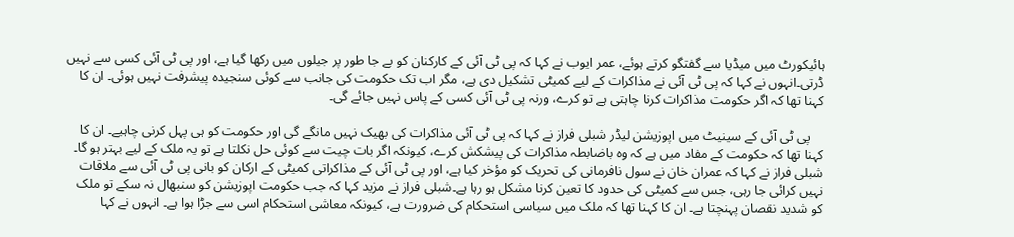ہائیکورٹ میں میڈیا سے گفتگو کرتے ہوئے، عمر ایوب نے کہا کہ پی ٹی آئی کے کارکنان کو بے جا طور پر جیلوں میں رکھا گیا ہے، اور پی ٹی آئی کسی سے نہیں ڈرتی۔انہوں نے کہا کہ پی ٹی آئی نے مذاکرات کے لیے کمیٹی تشکیل دی ہے، مگر اب تک حکومت کی جانب سے کوئی سنجیدہ پیشرفت نہیں ہوئی۔ ان کا کہنا تھا کہ اگر حکومت مذاکرات کرنا چاہتی ہے تو کرے، ورنہ پی ٹی آئی کسی کے پاس نہیں جائے گی۔

    پی ٹی آئی کے سینیٹ میں اپوزیشن لیڈر شبلی فراز نے کہا کہ پی ٹی آئی مذاکرات کی بھیک نہیں مانگے گی اور حکومت کو ہی پہل کرنی چاہیے۔ ان کا کہنا تھا کہ حکومت کے مفاد میں ہے کہ وہ باضابطہ مذاکرات کی پیشکش کرے، کیونکہ اگر بات چیت سے کوئی حل نکلتا ہے تو یہ ملک کے لیے بہتر ہو گا۔ شبلی فراز نے کہا کہ عمران خان نے سول نافرمانی کی تحریک کو مؤخر کیا ہے، اور پی ٹی آئی کے مذاکراتی کمیٹی کے ارکان کو بانی پی ٹی آئی سے ملاقات نہیں کرائی جا رہی، جس سے کمیٹی کی حدود کا تعین کرنا مشکل ہو رہا ہے۔شبلی فراز نے مزید کہا کہ جب حکومت اپوزیشن کو سنبھال نہ سکے تو ملک کو شدید نقصان پہنچتا ہے۔ ان کا کہنا تھا کہ ملک میں سیاسی استحکام کی ضرورت ہے، کیونکہ معاشی استحکام اسی سے جڑا ہوا ہے۔ انہوں نے کہا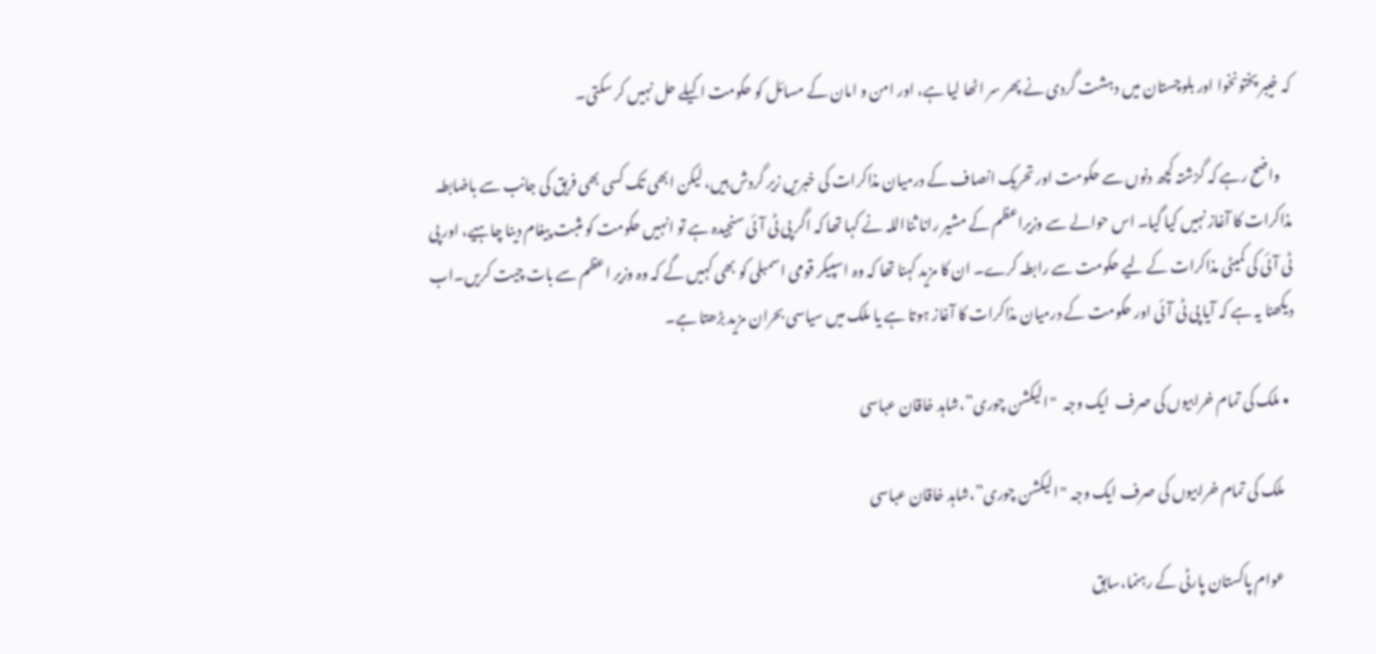کہ خیبر پختونخوا اور بلوچستان میں دہشت گردی نے پھر سر اٹھا لیا ہے، اور امن و امان کے مسائل کو حکومت اکیلے حل نہیں کر سکتی۔

    واضح رہے کہ گزشتہ کچھ دنوں سے حکومت اور تحریک انصاف کے درمیان مذاکرات کی خبریں زیر گردش ہیں، لیکن ابھی تک کسی بھی فریق کی جانب سے باضابطہ مذاکرات کا آغاز نہیں کیا گیا۔ اس حوالے سے وزیراعظم کے مشیر رانا ثنااللہ نے کہا تھا کہ اگر پی ٹی آئی سنجیدہ ہے تو انہیں حکومت کو مثبت پیغام دینا چاہیے، اور پی ٹی آئی کی کمیٹی مذاکرات کے لیے حکومت سے رابطہ کرے۔ ان کا مزید کہنا تھا کہ وہ اسپیکر قومی اسمبلی کو بھی کہیں گے کہ وہ وزیر اعظم سے بات چیت کریں۔اب دیکھنا یہ ہے کہ آیا پی ٹی آئی اور حکومت کے درمیان مذاکرات کا آغاز ہوتا ہے یا ملک میں سیاسی بحران مزید بڑھتا ہے۔

  • ملک کی تمام خرابیوں کی صرف  ایک وجہ  "الیکشن چوری”،شاہد خاقان عباسی

    ملک کی تمام خرابیوں کی صرف ایک وجہ "الیکشن چوری”،شاہد خاقان عباسی

    عوام پاکستان پارٹی کے رہنما،سابق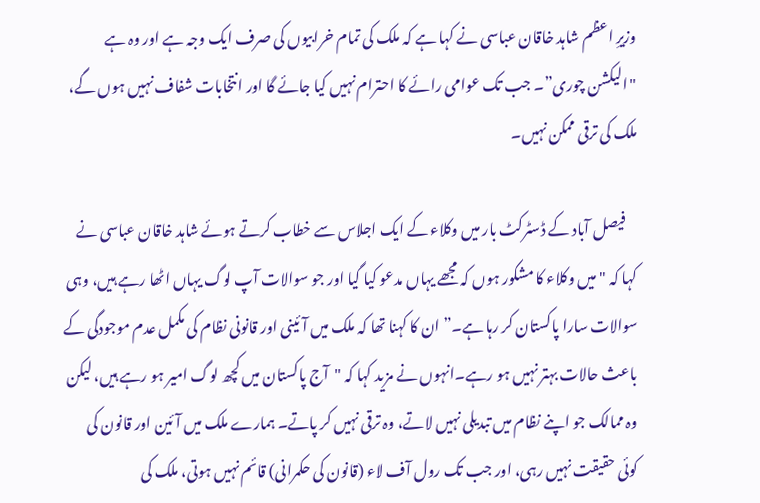وزیرِ اعظم شاہد خاقان عباسی نے کہا ہے کہ ملک کی تمام خرابیوں کی صرف ایک وجہ ہے اور وہ ہے "الیکشن چوری”۔ جب تک عوامی رائے کا احترام نہیں کیا جائے گا اور انتخابات شفاف نہیں ہوں گے، ملک کی ترقی ممکن نہیں۔

    فیصل آباد کے ڈسٹرکٹ بار میں وکلاء کے ایک اجلاس سے خطاب کرتے ہوئے شاہد خاقان عباسی نے کہا کہ "میں وکلاء کا مشکور ہوں کہ مجھے یہاں مدعو کیا گیا اور جو سوالات آپ لوگ یہاں اٹھا رہے ہیں، وہی سوالات سارا پاکستان کر رہا ہے۔” ان کا کہنا تھا کہ ملک میں آئینی اور قانونی نظام کی مکمل عدم موجودگی کے باعث حالات بہتر نہیں ہو رہے۔انہوں نے مزید کہا کہ "آج پاکستان میں کچھ لوگ امیر ہو رہے ہیں، لیکن وہ ممالک جو اپنے نظام میں تبدیلی نہیں لاتے، وہ ترقی نہیں کر پاتے۔ ہمارے ملک میں آئین اور قانون کی کوئی حقیقت نہیں رہی، اور جب تک رول آف لاء (قانون کی حکمرانی) قائم نہیں ہوتی، ملک کی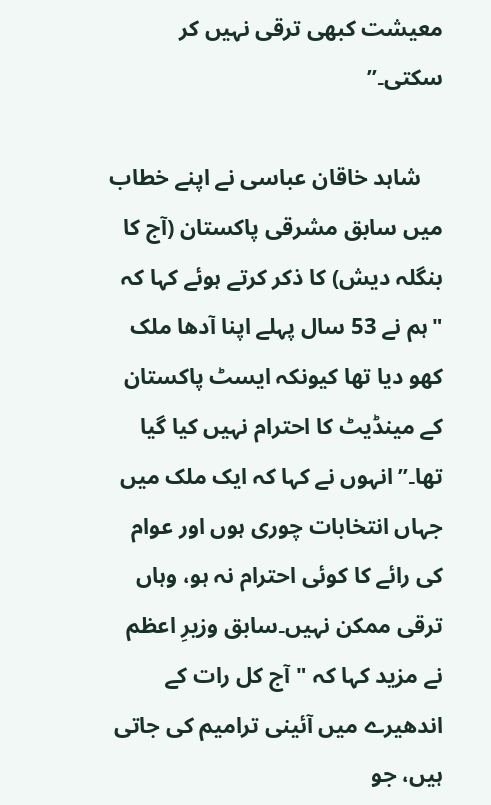معیشت کبھی ترقی نہیں کر سکتی۔”

    شاہد خاقان عباسی نے اپنے خطاب میں سابق مشرقی پاکستان (آج کا بنگلہ دیش) کا ذکر کرتے ہوئے کہا کہ "ہم نے 53 سال پہلے اپنا آدھا ملک کھو دیا تھا کیونکہ ایسٹ پاکستان کے مینڈیٹ کا احترام نہیں کیا گیا تھا۔” انہوں نے کہا کہ ایک ملک میں جہاں انتخابات چوری ہوں اور عوام کی رائے کا کوئی احترام نہ ہو، وہاں ترقی ممکن نہیں۔سابق وزیرِ اعظم نے مزید کہا کہ "آج کل رات کے اندھیرے میں آئینی ترامیم کی جاتی ہیں، جو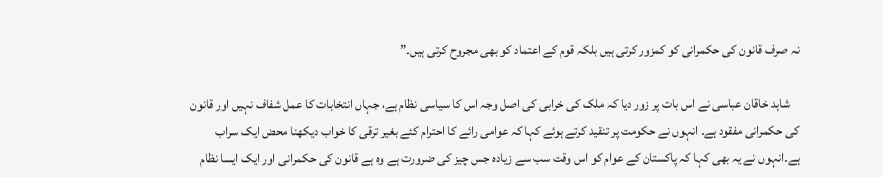نہ صرف قانون کی حکمرانی کو کمزور کرتی ہیں بلکہ قوم کے اعتماد کو بھی مجروح کرتی ہیں۔”

    شاہد خاقان عباسی نے اس بات پر زور دیا کہ ملک کی خرابی کی اصل وجہ اس کا سیاسی نظام ہے، جہاں انتخابات کا عمل شفاف نہیں اور قانون کی حکمرانی مفقود ہے۔ انہوں نے حکومت پر تنقید کرتے ہوئے کہا کہ عوامی رائے کا احترام کئے بغیر ترقی کا خواب دیکھنا محض ایک سراب ہے۔انہوں نے یہ بھی کہا کہ پاکستان کے عوام کو اس وقت سب سے زیادہ جس چیز کی ضرورت ہے وہ ہے قانون کی حکمرانی اور ایک ایسا نظام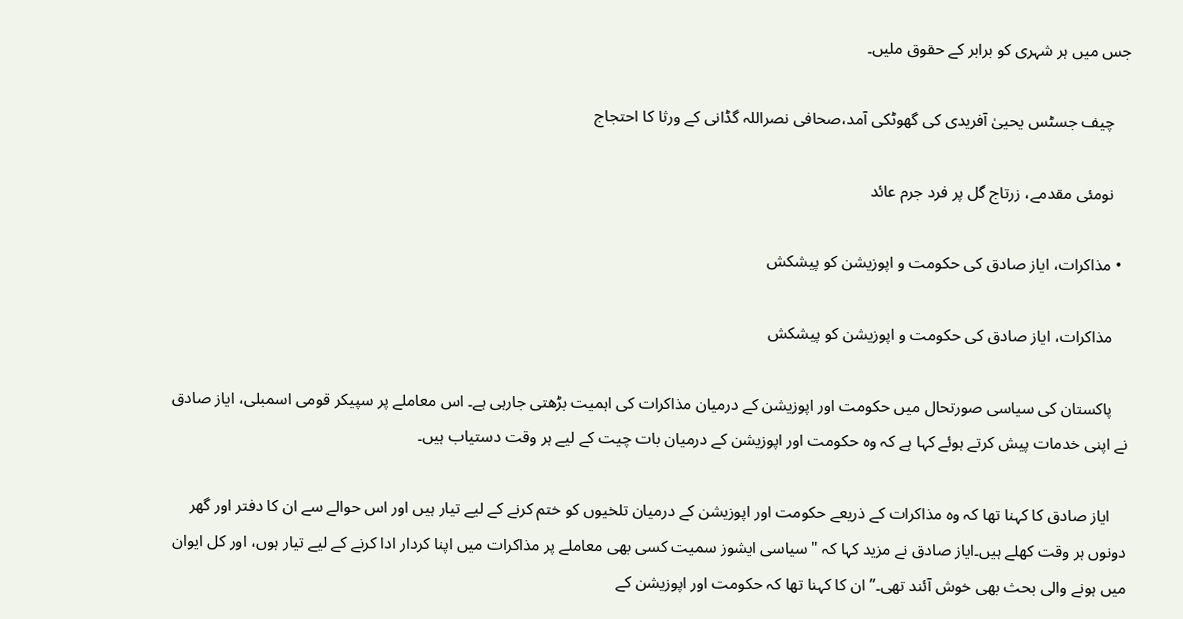جس میں ہر شہری کو برابر کے حقوق ملیں۔

    چیف جسٹس یحییٰ آفریدی کی گھوٹکی آمد،صحافی نصراللہ گڈانی کے ورثا کا احتجاج

    نومئی مقدمے، زرتاج گل پر فرد جرم عائد

  • مذاکرات، ایاز صادق کی حکومت و اپوزیشن کو پیشکش

    مذاکرات، ایاز صادق کی حکومت و اپوزیشن کو پیشکش

    پاکستان کی سیاسی صورتحال میں حکومت اور اپوزیشن کے درمیان مذاکرات کی اہمیت بڑھتی جارہی ہے۔ اس معاملے پر سپیکر قومی اسمبلی، ایاز صادق نے اپنی خدمات پیش کرتے ہوئے کہا ہے کہ وہ حکومت اور اپوزیشن کے درمیان بات چیت کے لیے ہر وقت دستیاب ہیں۔

    ایاز صادق کا کہنا تھا کہ وہ مذاکرات کے ذریعے حکومت اور اپوزیشن کے درمیان تلخیوں کو ختم کرنے کے لیے تیار ہیں اور اس حوالے سے ان کا دفتر اور گھر دونوں ہر وقت کھلے ہیں۔ایاز صادق نے مزید کہا کہ "سیاسی ایشوز سمیت کسی بھی معاملے پر مذاکرات میں اپنا کردار ادا کرنے کے لیے تیار ہوں، اور کل ایوان میں ہونے والی بحث بھی خوش آئند تھی۔” ان کا کہنا تھا کہ حکومت اور اپوزیشن کے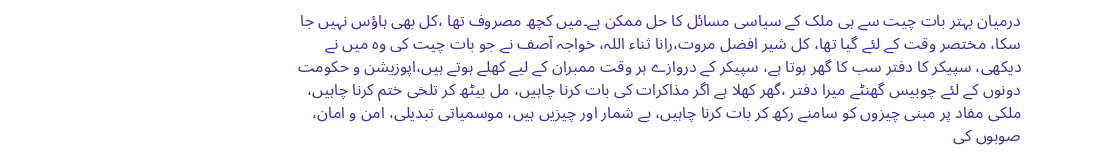درمیان بہتر بات چیت سے ہی ملک کے سیاسی مسائل کا حل ممکن ہے۔میں کچھ مصروف تھا ،کل بھی ہاؤس نہیں جا سکا، مختصر وقت کے لئے گیا تھا، کل شیر افضل مروت،رانا ثناء اللہ، خواجہ آصف نے جو بات چیت کی وہ میں نے دیکھی، سپیکر کا دفتر سب کا گھر ہوتا ہے، سپیکر کے دروازے ہر وقت ممبران کے لیے کھلے ہوتے ہیں،اپوزیشن و حکومت دونوں کے لئے چوبیس گھنٹے میرا دفتر ،گھر کھلا ہے اگر مذاکرات کی بات کرنا چاہیں، مل بیٹھ کر تلخی ختم کرنا چاہیں، ملکی مفاد پر مبنی چیزوں کو سامنے رکھ کر بات کرنا چاہیں، بے شمار اور چیزیں ہیں، موسمیاتی تبدیلی، امن و امان، صوبوں کی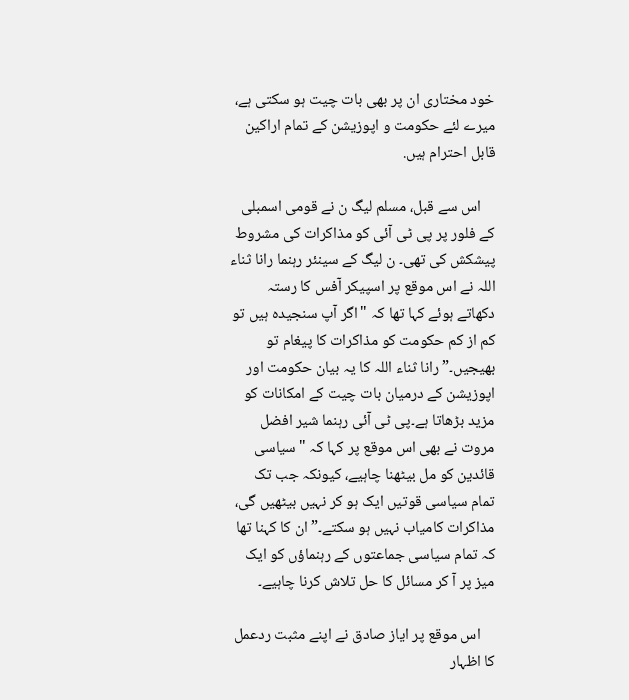خود مختاری ان پر بھی بات چیت ہو سکتی ہے، میرے لئے حکومت و اپوزیشن کے تمام اراکین قابل احترام ہیں.

    اس سے قبل، مسلم لیگ ن نے قومی اسمبلی کے فلور پر پی ٹی آئی کو مذاکرات کی مشروط پیشکش کی تھی۔ ن لیگ کے سینئر رہنما رانا ثناء اللہ نے اس موقع پر اسپیکر آفس کا رستہ دکھاتے ہوئے کہا تھا کہ "اگر آپ سنجیدہ ہیں تو کم از کم حکومت کو مذاکرات کا پیغام تو بھیجیں۔” رانا ثناء اللہ کا یہ بیان حکومت اور اپوزیشن کے درمیان بات چیت کے امکانات کو مزید بڑھاتا ہے۔پی ٹی آئی رہنما شیر افضل مروت نے بھی اس موقع پر کہا کہ "سیاسی قائدین کو مل بیٹھنا چاہیے، کیونکہ جب تک تمام سیاسی قوتیں ایک ہو کر نہیں بیٹھیں گی، مذاکرات کامیاب نہیں ہو سکتے۔” ان کا کہنا تھا کہ تمام سیاسی جماعتوں کے رہنماؤں کو ایک میز پر آ کر مسائل کا حل تلاش کرنا چاہیے۔

    اس موقع پر ایاز صادق نے اپنے مثبت ردعمل کا اظہار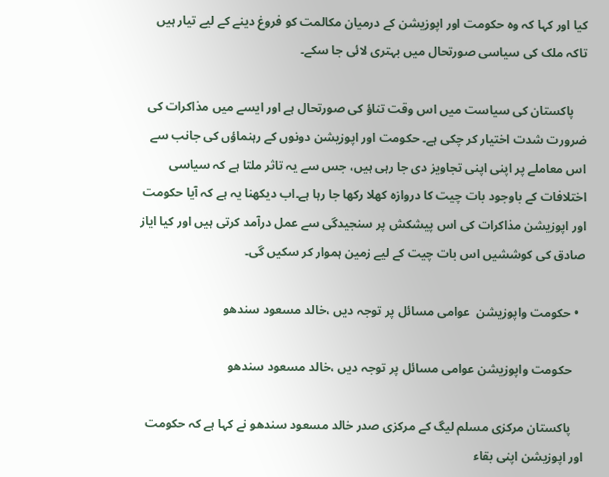کیا اور کہا کہ وہ حکومت اور اپوزیشن کے درمیان مکالمت کو فروغ دینے کے لیے تیار ہیں تاکہ ملک کی سیاسی صورتحال میں بہتری لائی جا سکے۔

    پاکستان کی سیاست میں اس وقت تناؤ کی صورتحال ہے اور ایسے میں مذاکرات کی ضرورت شدت اختیار کر چکی ہے۔ حکومت اور اپوزیشن دونوں کے رہنماؤں کی جانب سے اس معاملے پر اپنی اپنی تجاویز دی جا رہی ہیں، جس سے یہ تاثر ملتا ہے کہ سیاسی اختلافات کے باوجود بات چیت کا دروازہ کھلا رکھا جا رہا ہے۔اب دیکھنا یہ ہے کہ آیا حکومت اور اپوزیشن مذاکرات کی اس پیشکش پر سنجیدگی سے عمل درآمد کرتی ہیں اور کیا ایاز صادق کی کوششیں اس بات چیت کے لیے زمین ہموار کر سکیں گی۔

  • حکومت واپوزیشن  عوامی مسائل پر توجہ دیں ،خالد مسعود سندھو

    حکومت واپوزیشن عوامی مسائل پر توجہ دیں ،خالد مسعود سندھو

    پاکستان مرکزی مسلم لیگ کے مرکزی صدر خالد مسعود سندھو نے کہا ہے کہ حکومت اور اپوزیشن اپنی بقاء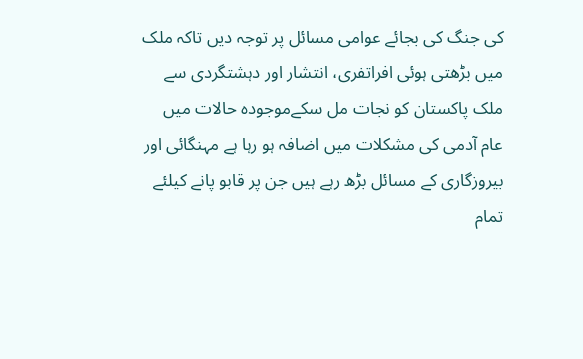کی جنگ کی بجائے عوامی مسائل پر توجہ دیں تاکہ ملک میں بڑھتی ہوئی افراتفری، انتشار اور دہشتگردی سے ملک پاکستان کو نجات مل سکےموجودہ حالات میں عام آدمی کی مشکلات میں اضافہ ہو رہا ہے مہنگائی اور بیروزگاری کے مسائل بڑھ رہے ہیں جن پر قابو پانے کیلئے تمام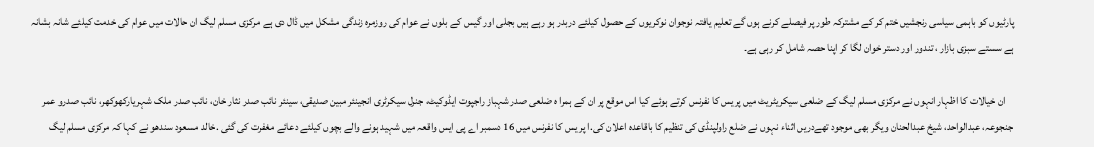پارٹیوں کو باہمی سیاسی رنجشیں ختم کر کے مشترکہ طور پر فیصلے کرنے ہوں گے تعلیم یافتہ نوجوان نوکریوں کے حصول کیلئے دربدر ہو رہے ہیں بجلی اور گیس کے بلوں نے عوام کی روزمرہ زندگی مشکل میں ڈال دی ہے مرکزی مسلم لیگ ان حالات میں عوام کی خدمت کیلئے شانہ بشانہ ہے سستے سبزی بازار ، تندور اور دستر خوان لگا کر اپنا حصہ شامل کر رہی ہے۔

    ان خیالات کا اظہار انہوں نے مرکزی مسلم لیگ کے ضلعی سیکریٹریٹ میں پریس کا نفرنس کرتے ہوئے کیا اس موقع پر ان کے ہمرا ہ ضلعی صدر شہباز راجپوت ایڈوکیٹ، جنرل سیکرٹری انجینئر مبین صدیقی، سینئر نائب صدر نثار خان، نائب صدر ملک شہریارکھوکھر، نائب صدرو عمر جنجوعہ، عبدالواحد، شیخ عبدالحنان ویگر بھی موجود تھےدریں اثناء نہوں نے ضلع راولپنڈی کی تنظیم کا باقاعدہ اعلان کی.ا پر یس کا نفرنس میں 16 دسمبر اے پی ایس واقعہ میں شہید ہونے والے بچوں کیلئے دعائے مغفرت کی گئی .خالد مسعود سندھو نے کہا کہ مرکزی مسلم لیگ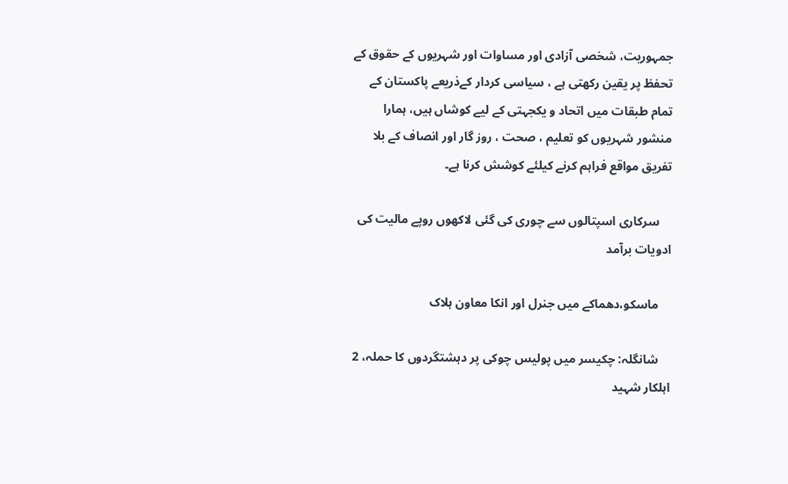جمہوریت، شخصی آزادی اور مساوات اور شہریوں کے حقوق کے تحفظ پر یقین رکھتی ہے ، سیاسی کردار کےذریعے پاکستان کے تمام طبقات میں اتحاد و یکجہتی کے لیے کوشاں ہیں، ہمارا منشور شہریوں کو تعلیم ، صحت ، روز گار اور انصاف کے بلا تفریق مواقع فراہم کرنے کیلئے کوشش کرنا ہے۔

    سرکاری اسپتالوں سے چوری کی گئی لاکھوں روپے مالیت کی ادویات برآمد

    ماسکو،دھماکے میں جنرل اور انکا معاون ہلاک

    شانگلہ: چکیسر میں پولیس چوکی پر دہشتگردوں کا حملہ، 2 اہلکار شہید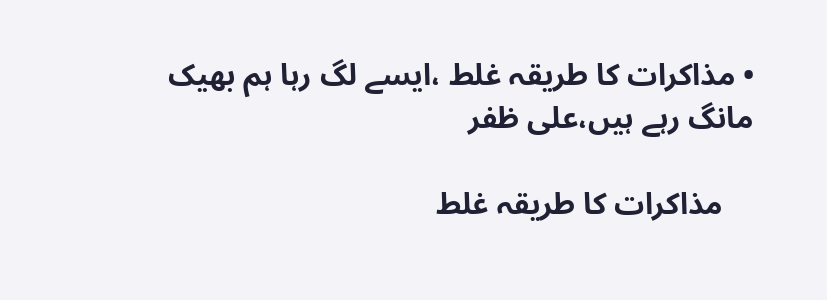• مذاکرات کا طریقہ غلط ،ایسے لگ رہا ہم بھیک مانگ رہے ہیں،علی ظفر

    مذاکرات کا طریقہ غلط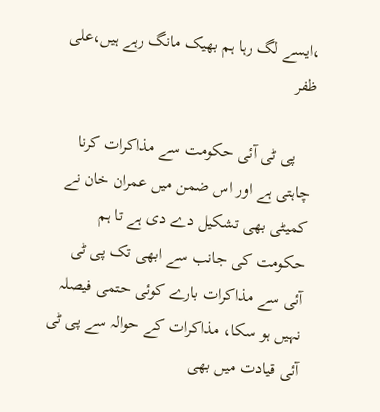،ایسے لگ رہا ہم بھیک مانگ رہے ہیں،علی ظفر

    پی ٹی آئی حکومت سے مذاکرات کرنا چاہتی ہے اور اس ضمن میں عمران خان نے کمیٹی بھی تشکیل دے دی ہے تا ہم حکومت کی جانب سے ابھی تک پی ٹی آئی سے مذاکرات بارے کوئی حتمی فیصلہ نہیں ہو سکا، مذاکرات کے حوالہ سے پی ٹی آئی قیادت میں بھی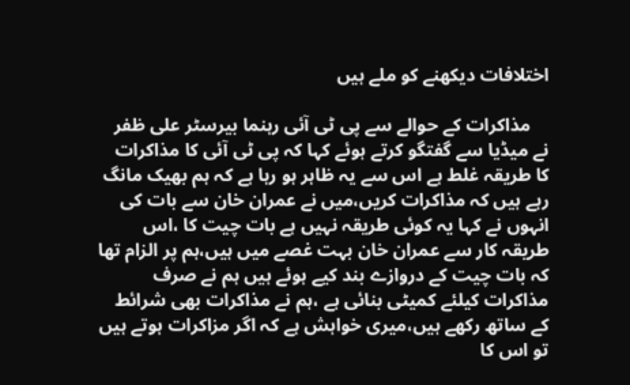اختلافات دیکھنے کو ملے ہیں

    مذاکرات کے حوالے سے پی ٹی آئی رہنما بیرسٹر علی ظفر نے میڈیا سے گفتگو کرتے ہوئے کہا کہ پی ٹی آئی کا مذاکرات کا طریقہ غلط ہے اس سے یہ ظاہر ہو رہا ہے کہ ہم بھیک مانگ رہے ہیں کہ مذاکرات کریں،میں نے عمران خان سے بات کی انہوں نے کہا یہ کوئی طریقہ نہیں ہے بات چیت کا ،اس طریقہ کار سے عمران خان بہت غصے میں ہیں،ہم پر الزام تھا کہ بات چیت کے دروازے بند کیے ہوئے ہیں ہم نے صرف مذاکرات کیلئے کمیٹی بنائی ہے ،ہم نے مذاکرات بھی شرائط کے ساتھ رکھے ہیں،میری خواہش ہے کہ اگر مزاکرات ہوتے ہیں تو اس کا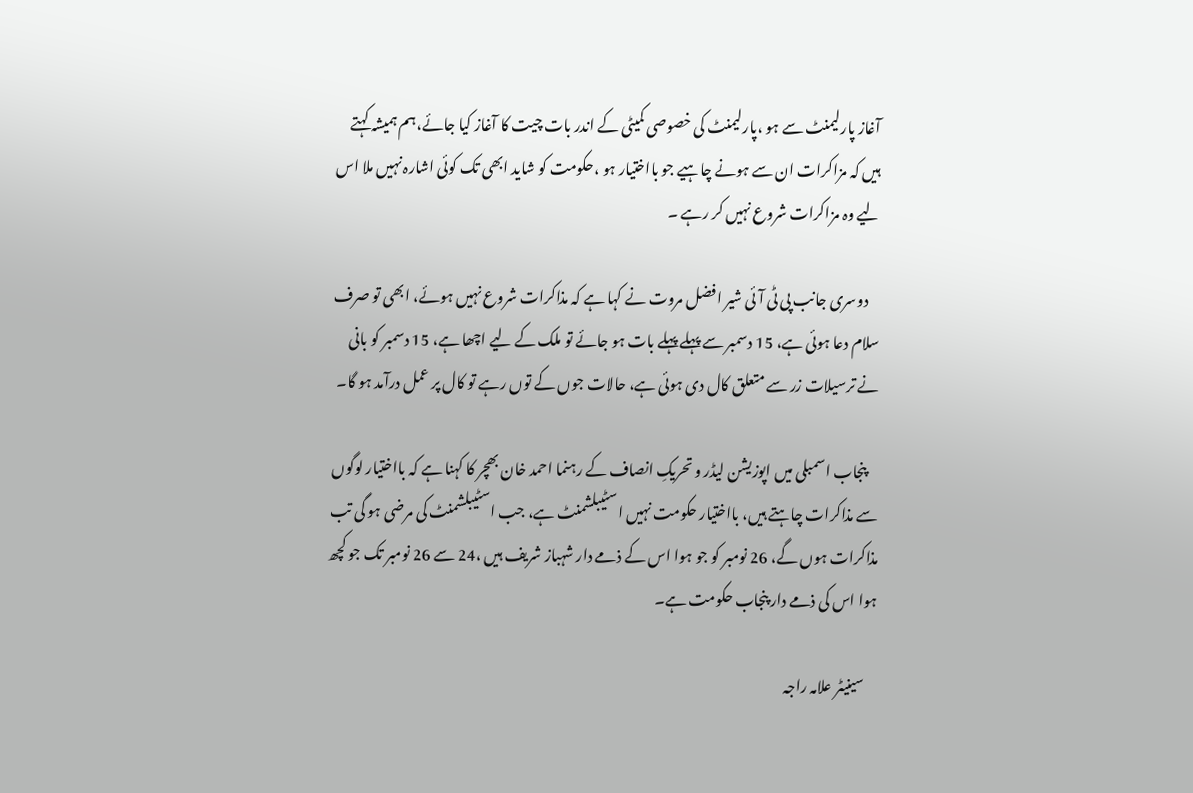آغاز پارلیمنٹ سے ہو ،پارلیمنٹ کی خصوصی کمیٹی کے اندر بات چیت کا آغاز کیا جائے،ہم ہمیشہ کہتے ہیں کہ مزاکرات ان سے ہونے چاہیے جو بااختیار ہو ،حکومت کو شاید ابھی تک کوئی اشارہ نہیں ملا اس لیے وہ مزاکرات شروع نہیں کر رہے ۔

    دوسری جانب پی ٹی آئی شیر افضل مروت نے کہا ہے کہ مذاکرات شروع نہیں ہوئے، ابھی تو صرف سلام دعا ہوئی ہے، 15 دسمبر سے پہلے پہلے بات ہو جائے تو ملک کے لیے اچھا ہے، 15 دسمبر کو بانی نے ترسیلات زر سے متعلق کال دی ہوئی ہے، حالات جوں کے توں رہے تو کال پر عمل درآمد ہو گا۔

    پنجاب اسمبلی میں اپوزیشن لیڈر و تحریکِ انصاف کے رہنما احمد خان بھچر کا کہنا ہے کہ بااختیار لوگوں سے مذاکرات چاہتے ہیں، بااختیار حکومت نہیں اسٹیبلشمنٹ ہے، جب اسٹیبلشمنٹ کی مرضی ہو گی تب مذاکرات ہوں گے، 26 نومبر کو جو ہوا اس کے ذمے دار شہباز شریف ہیں ،24 سے 26 نومبر تک جو کچھ ہوا اس کی ذمے دار پنجاب حکومت ہے۔

    سینیٹر علامہ راجہ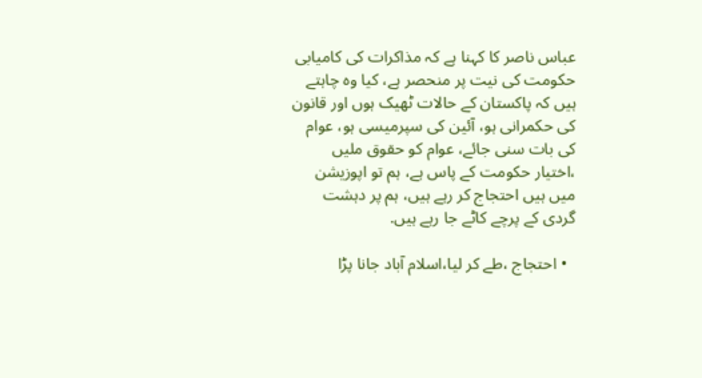عباس ناصر کا کہنا ہے کہ مذاکرات کی کامیابی حکومت کی نیت پر منحصر ہے، کیا وہ چاہتے ہیں کہ پاکستان کے حالات ٹھیک ہوں اور قانون کی حکمرانی ہو، آئین کی سپرمیسی ہو، عوام کی بات سنی جائے، عوام کو حقوق ملیں ،اختیار حکومت کے پاس ہے، ہم تو اپوزیشن میں ہیں احتجاج کر رہے ہیں، ہم پر دہشت گردی کے پرچے کاٹے جا رہے ہیں.

  • احتجاج ،طے کر لیا،اسلام آباد جانا پڑا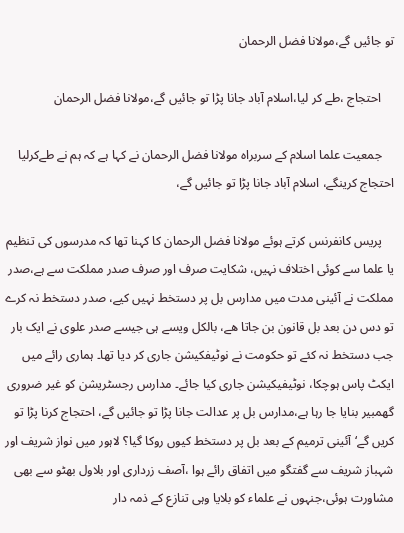تو جائیں گے،مولانا فضل الرحمان

    احتجاج ،طے کر لیا،اسلام آباد جانا پڑا تو جائیں گے،مولانا فضل الرحمان

    جمعیت علما اسلام کے سربراہ مولانا فضل الرحمان نے کہا ہے کہ ہم نے طےکرلیا احتجاج کرینگے، اسلام آباد جانا پڑا تو جائیں گے،

    پریس کانفرنس کرتے ہوئے مولانا فضل الرحمان کا کہنا تھا کہ مدرسوں کی تنظیم یا علما سے کوئی اختلاف نہیں، شکایت صرف اور صرف صدر مملکت سے ہے،صدر مملکت نے آئینی مدت میں مدارس بل پر دستخط نہیں کیے، صدر دستخط نہ کرے تو دس دن بعد بل قانون بن جاتا ھے، بالکل ویسے ہی جیسے صدر علوی نے ایک بار جب دستخط نہ کئے تو حکومت نے نوٹیفکیشن جاری کر دیا تھا۔ ہماری رائے میں ایکٹ پاس ہوچکا، نوٹیفیکیشن جاری کیا جائے۔ مدارس رجسٹریشن کو غیر ضروری گھمبیر بنایا جا رہا ہے،مدارس بل پر عدالت جانا پڑا تو جائیں گے، احتجاج کرنا پڑا تو کریں گے‘آئینی ترمیم کے بعد بل پر دستخط کیوں روکا گیا؟ لاہور میں نواز شریف اور شہباز شریف سے گفتگو میں اتفاق رائے ہوا ،آصف زرداری اور بلاول بھٹو سے بھی مشاورت ہوئی،جنہوں نے علماء کو بلایا وہی تنازع کے ذمہ دار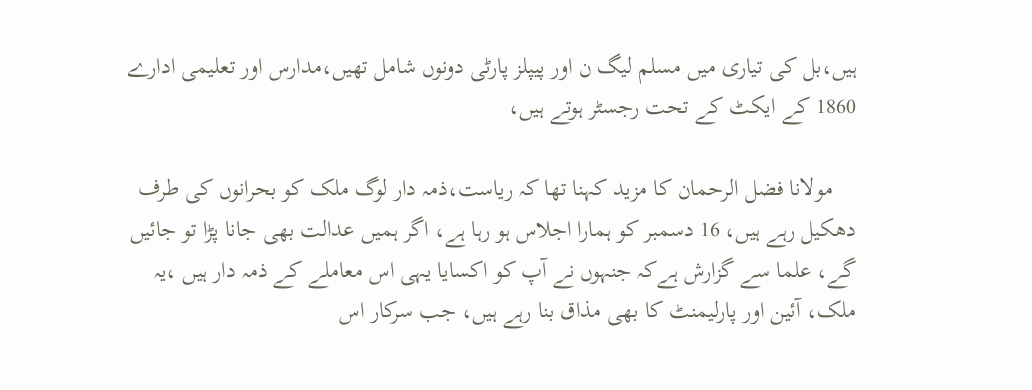ہیں،بل کی تیاری میں مسلم لیگ ن اور پیپلز پارٹی دونوں شامل تھیں،مدارس اور تعلیمی ادارے 1860 کے ایکٹ کے تحت رجسٹر ہوتے ہیں،

    مولانا فضل الرحمان کا مزید کہنا تھا کہ ریاست،ذمہ دار لوگ ملک کو بحرانوں کی طرف دھکیل رہے ہیں، 16 دسمبر کو ہمارا اجلاس ہو رہا ہے، اگر ہمیں عدالت بھی جانا پڑا تو جائیں گے، علما سے گزارش ہےکہ جنہوں نے آپ کو اکسایا یہی اس معاملے کے ذمہ دار ہیں ،یہ ملک، آئین اور پارلیمنٹ کا بھی مذاق بنا رہے ہیں، جب سرکار اس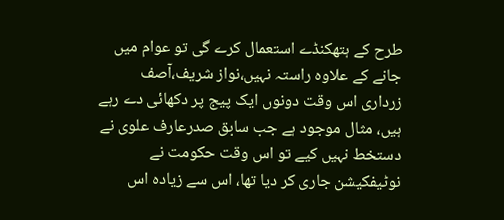طرح کے ہتھکنڈے استعمال کرے گی تو عوام میں جانے کے علاوہ راستہ نہیں،نواز شریف،آصف زرداری اس وقت دونوں ایک پیج پر دکھائی دے رہے ہیں، مثال موجود ہے جب سابق صدرعارف علوی نے دستخط نہیں کیے تو اس وقت حکومت نے نوٹیفکیشن جاری کر دیا تھا، اس سے زیادہ اس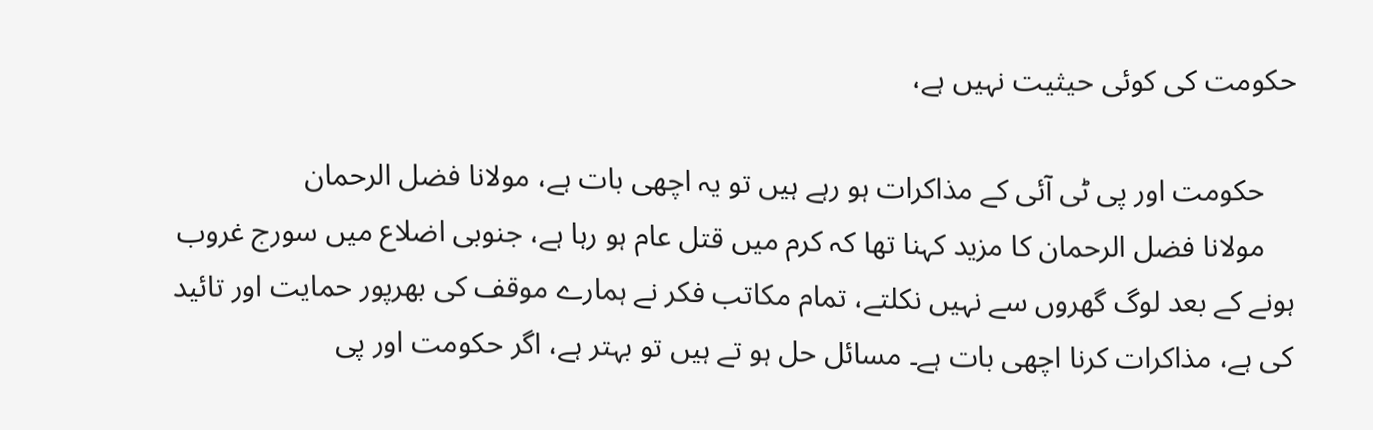حکومت کی کوئی حیثیت نہیں ہے،

    حکومت اور پی ٹی آئی کے مذاکرات ہو رہے ہیں تو یہ اچھی بات ہے، مولانا فضل الرحمان
    مولانا فضل الرحمان کا مزید کہنا تھا کہ کرم میں قتل عام ہو رہا ہے، جنوبی اضلاع میں سورج غروب ہونے کے بعد لوگ گھروں سے نہیں نکلتے، تمام مکاتب فکر نے ہمارے موقف کی بھرپور حمایت اور تائید کی ہے، مذاکرات کرنا اچھی بات ہے۔ مسائل حل ہو تے ہیں تو بہتر ہے، اگر حکومت اور پی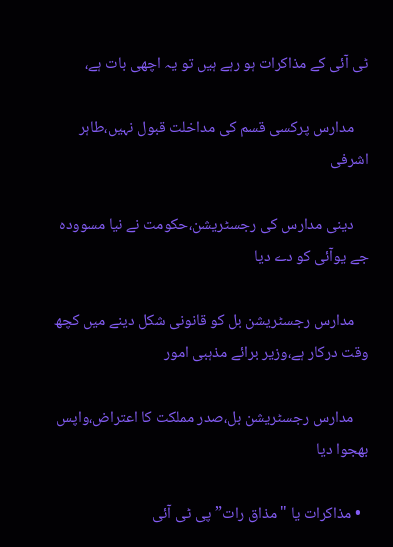ٹی آئی کے مذاکرات ہو رہے ہیں تو یہ اچھی بات ہے،

    مدارس پرکسی قسم کی مداخلت قبول نہیں،طاہر اشرفی

    دینی مدارس کی رجسٹریشن،حکومت نے نیا مسوودہ جے یوآئی کو دے دیا

    مدارس رجسٹریشن بل کو قانونی شکل دینے میں کچھ وقت درکار ہے،وزیر برائے مذہبی امور

    مدارس رجسٹریشن بل،صدر مملکت کا اعتراض،واپس بھجوا دیا

  • مذاکرات یا "مذاق رات”پی ٹی آئی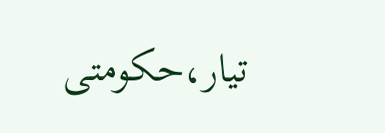تیار،حکومتی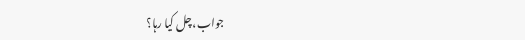جواب،چل کیا رہا؟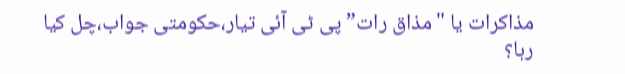مذاکرات یا "مذاق رات”پی ٹی آئی تیار،حکومتی جواب،چل کیا رہا؟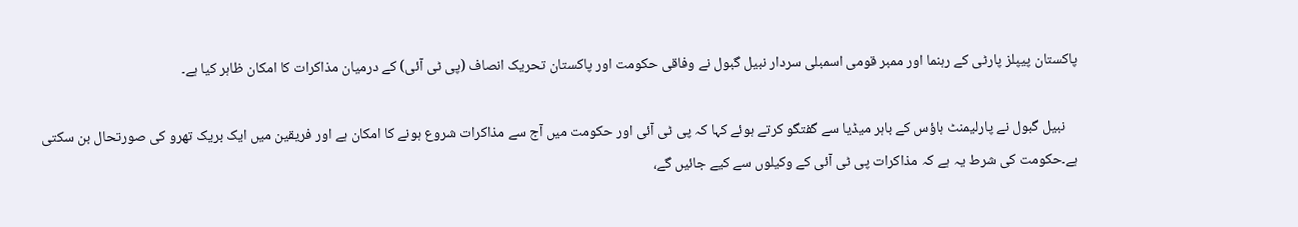پاکستان پیپلز پارٹی کے رہنما اور ممبر قومی اسمبلی سردار نبیل گبول نے وفاقی حکومت اور پاکستان تحریک انصاف (پی ٹی آئی) کے درمیان مذاکرات کا امکان ظاہر کیا ہے۔

    نبیل گبول نے پارلیمنٹ ہاؤس کے باہر میڈیا سے گفتگو کرتے ہوئے کہا کہ پی ٹی آئی اور حکومت میں آج سے مذاکرات شروع ہونے کا امکان ہے اور فریقین میں ایک بریک تھرو کی صورتحال بن سکتی ہے۔حکومت کی شرط یہ ہے کہ مذاکرات پی ٹی آئی کے وکیلوں سے کیے جائیں گے،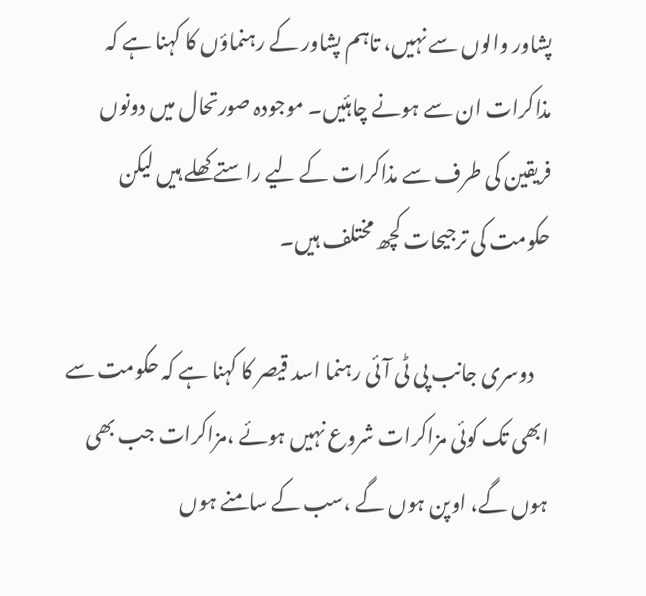پشاور والوں سے نہیں، تاہم پشاور کے رہنماؤں کا کہنا ہے کہ مذاکرات ان سے ہونے چاہئیں۔ موجودہ صورتحال میں دونوں فریقین کی طرف سے مذاکرات کے لیے راستے کھلے ہیں لیکن حکومت کی ترجیحات کچھ مختلف ہیں۔

    دوسری جانب پی ٹی آئی رہنما اسد قیصر کا کہنا ہے کہ حکومت سے ابھی تک کوئی مزاکرات شروع نہیں ہوئے ،مزاکرات جب بھی ہوں گے، اوپن ہوں گے ،سب کے سامنے ہوں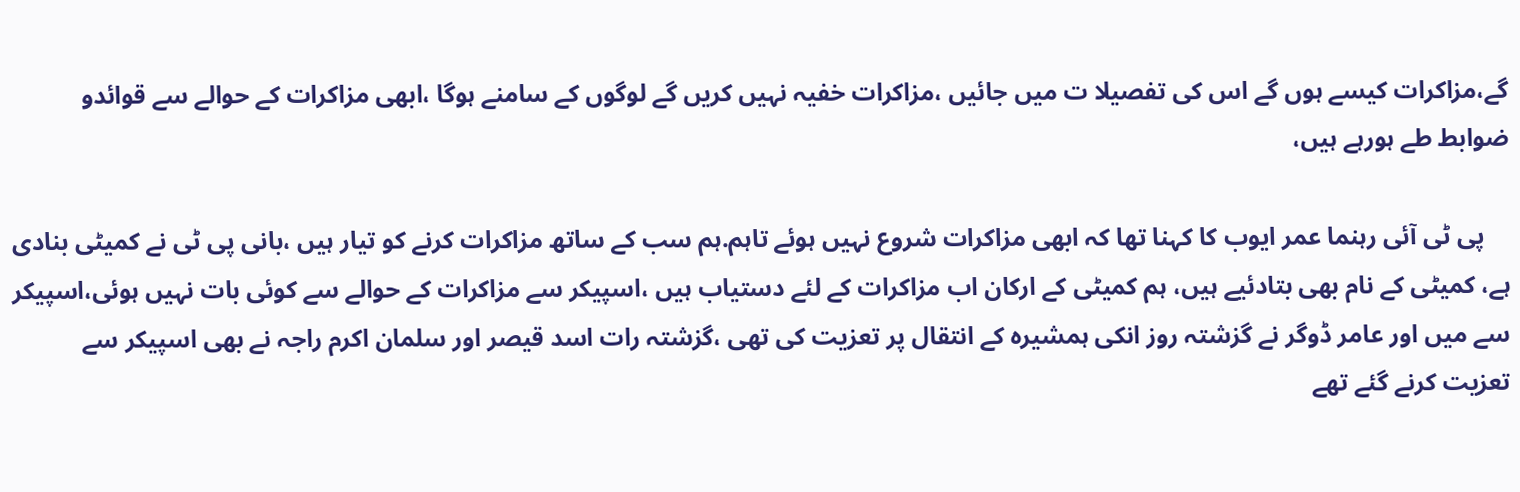گے،مزاکرات کیسے ہوں گے اس کی تفصیلا ت میں جائیں ،مزاکرات خفیہ نہیں کریں گے لوگوں کے سامنے ہوگا ،ابھی مزاکرات کے حوالے سے قوائدو ضوابط طے ہورہے ہیں،

    پی ٹی آئی رہنما عمر ایوب کا کہنا تھا کہ ابھی مزاکرات شروع نہیں ہوئے تاہم.ہم سب کے ساتھ مزاکرات کرنے کو تیار ہیں ،بانی پی ٹی نے کمیٹی بنادی ہے، کمیٹی کے نام بھی بتادئیے ہیں، ہم کمیٹی کے ارکان اب مزاکرات کے لئے دستیاب ہیں ،اسپیکر سے مزاکرات کے حوالے سے کوئی بات نہیں ہوئی،اسپیکر سے میں اور عامر ڈوگر نے گزشتہ روز انکی ہمشیرہ کے انتقال پر تعزیت کی تھی ،گزشتہ رات اسد قیصر اور سلمان اکرم راجہ نے بھی اسپیکر سے تعزیت کرنے گئے تھے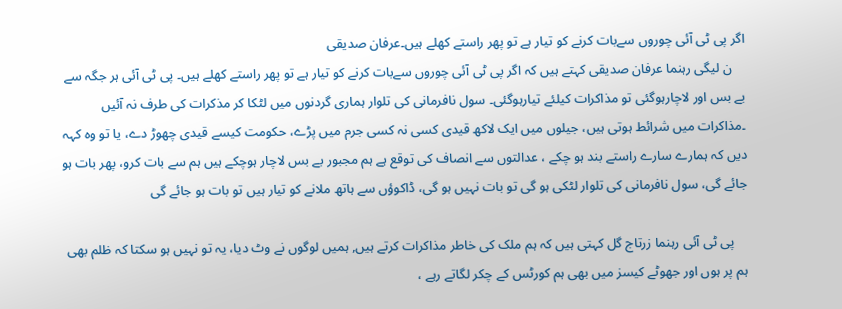اگر پی ٹی آئی چوروں سےبات کرنے کو تیار ہے تو پھر راستے کھلے ہیں۔عرفان صدیقی
    ن لیگی رہنما عرفان صدیقی کہتے ہیں کہ اگر پی ٹی آئی چوروں سےبات کرنے کو تیار ہے تو پھر راستے کھلے ہیں۔ پی ٹی آئی ہر جگہ سے بے بس اور لاچارہوگئی تو مذاکرات کیلئے تیارہوگئی۔ سول نافرمانی کی تلوار ہماری گردنوں میں لٹکا کر مذکرات کی طرف نہ آئیں ۔مذاکرات میں شرائط ہوتی ہیں، جیلوں میں ایک لاکھ قیدی کسی نہ کسی جرم میں پڑے، حکومت کیسے قیدی چھوڑ دے، یا تو وہ کہہ دیں کہ ہمارے سارے راستے بند ہو چکے ، عدالتوں سے انصاف کی توقع ہے ہم مجبور بے بس لاچار ہوچکے ہیں ہم سے بات کرو، پھر بات ہو جائے گی، سول نافرمانی کی تلوار لٹکی ہو گی تو بات نہیں ہو گی، ڈاکوؤں سے ہاتھ ملانے کو تیار ہیں تو بات ہو جائے گی

    پی ٹی آئی رہنما زرتاج گل کہتی ہیں کہ ہم ملک کی خاطر مذاکرات کرتے ہیں, ہمیں لوگوں نے وٹ دیا، یہ تو نہیں ہو سکتا کہ ظلم بھی ہم پر ہوں اور جھوٹے کیسز میں بھی ہم کورٹس کے چکر لگاتے رہے ،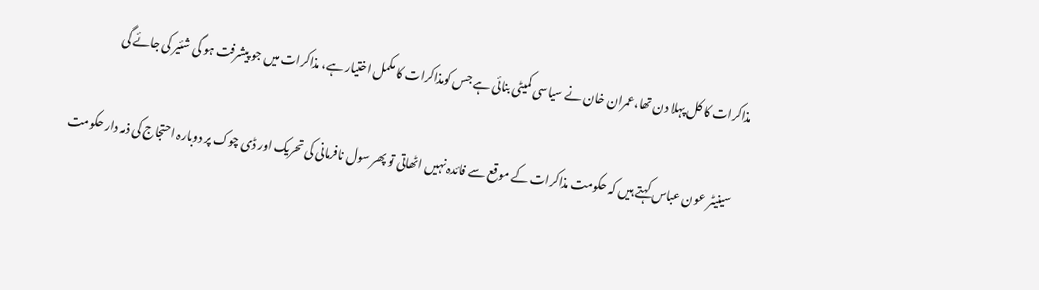مذاکرات کا کل پہلا دن تھا،عمران خان نے سیاسی کمیٹی بنائی ہے جس کومذاکرات کا مکمل اختیار ہے، مذاکرات میں جو پیشرفت ہو گی شئیر کی جائے گی

    سینیٹر عون عباس کہتے ہیں کہ حکومت مذاکرات کے موقع سے فائدہ نہیں اٹھاتی تو پھر سول نافرمانی کی تحریک اور ڈی چوک پر دوبارہ احتجاج کی ذمہ دار حکومت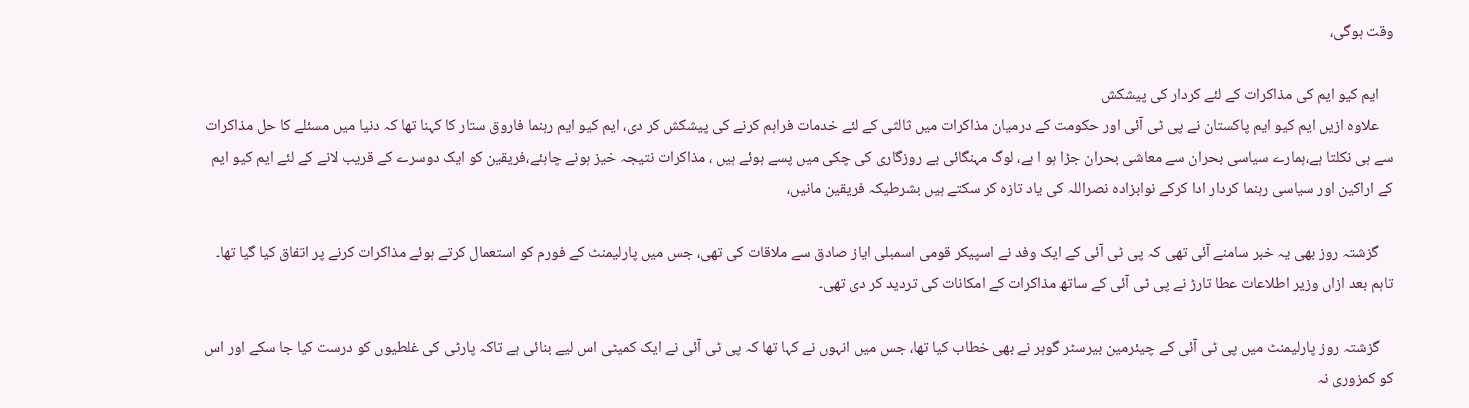وقت ہوگی،

    ایم کیو ایم کی مذاکرات کے لئے کردار کی پیشکش
    علاوہ ازیں ایم کیو ایم پاکستان نے پی ٹی آئی اور حکومت کے درمیان مذاکرات میں ثالثی کے لئے خدمات فراہم کرنے کی پیشکش کر دی، ایم کیو ایم رہنما فاروق ستار کا کہنا تھا کہ دنیا میں مسئلے کا حل مذاکرات سے ہی نکلتا ہے،ہمارے سیاسی بحران سے معاشی بحران جڑا ہو ا ہے، لوگ مہنگائی بے روزگاری کی چکی میں پسے ہوئے ہیں ، مذاکرات نتیجہ خیز ہونے چاہئے،فریقین کو ایک دوسرے کے قریب لانے کے لئے ایم کیو ایم کے اراکین اور سیاسی رہنما کردار ادا کرکے نوابزادہ نصراللہ کی یاد تازہ کر سکتے ہیں بشرطیکہ فریقین مانیں،

    گزشتہ روز بھی یہ خبر سامنے آئی تھی کہ پی ٹی آئی کے ایک وفد نے اسپیکر قومی اسمبلی ایاز صادق سے ملاقات کی تھی، جس میں پارلیمنٹ کے فورم کو استعمال کرتے ہوئے مذاکرات کرنے پر اتفاق کیا گیا تھا۔ تاہم بعد ازاں وزیر اطلاعات عطا تارڑ نے پی ٹی آئی کے ساتھ مذاکرات کے امکانات کی تردید کر دی تھی۔

    گزشتہ روز پارلیمنٹ میں پی ٹی آئی کے چیئرمین بیرسٹر گوہر نے بھی خطاب کیا تھا، جس میں انہوں نے کہا تھا کہ پی ٹی آئی نے ایک کمیٹی اس لیے بنائی ہے تاکہ پارٹی کی غلطیوں کو درست کیا جا سکے اور اس کو کمزوری نہ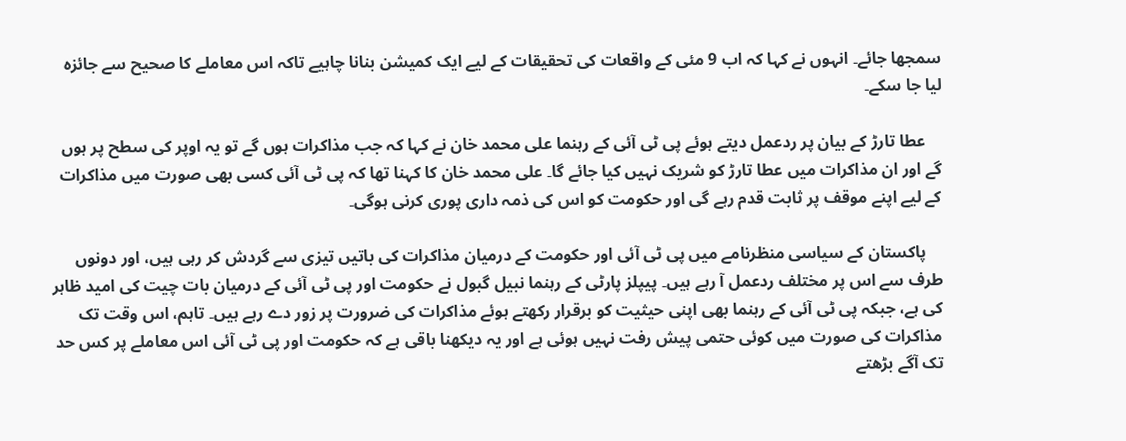سمجھا جائے۔ انہوں نے کہا کہ اب 9 مئی کے واقعات کی تحقیقات کے لیے ایک کمیشن بنانا چاہیے تاکہ اس معاملے کا صحیح سے جائزہ لیا جا سکے۔

    عطا تارڑ کے بیان پر ردعمل دیتے ہوئے پی ٹی آئی کے رہنما علی محمد خان نے کہا کہ جب مذاکرات ہوں گے تو یہ اوپر کی سطح پر ہوں گے اور ان مذاکرات میں عطا تارڑ کو شریک نہیں کیا جائے گا۔ علی محمد خان کا کہنا تھا کہ پی ٹی آئی کسی بھی صورت میں مذاکرات کے لیے اپنے موقف پر ثابت قدم رہے گی اور حکومت کو اس کی ذمہ داری پوری کرنی ہوگی۔

    پاکستان کے سیاسی منظرنامے میں پی ٹی آئی اور حکومت کے درمیان مذاکرات کی باتیں تیزی سے گردش کر رہی ہیں، اور دونوں طرف سے اس پر مختلف ردعمل آ رہے ہیں۔ پیپلز پارٹی کے رہنما نبیل گبول نے حکومت اور پی ٹی آئی کے درمیان بات چیت کی امید ظاہر کی ہے، جبکہ پی ٹی آئی کے رہنما بھی اپنی حیثیت کو برقرار رکھتے ہوئے مذاکرات کی ضرورت پر زور دے رہے ہیں۔ تاہم، اس وقت تک مذاکرات کی صورت میں کوئی حتمی پیش رفت نہیں ہوئی ہے اور یہ دیکھنا باقی ہے کہ حکومت اور پی ٹی آئی اس معاملے پر کس حد تک آگے بڑھتے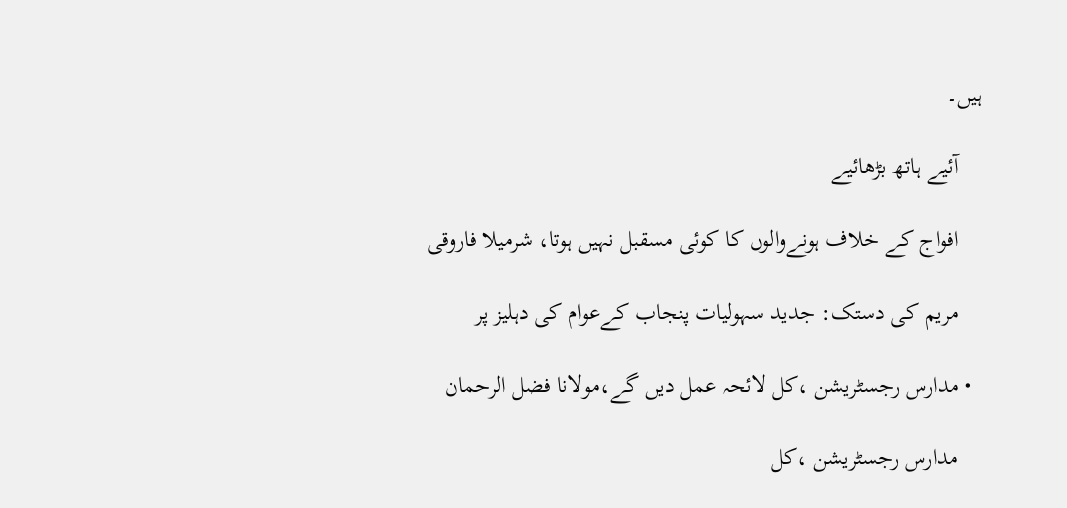ہیں۔

    آئیے ہاتھ بڑھائیے

    افواج کے خلاف ہونےوالوں کا کوئی مسقبل نہیں ہوتا، شرمیلا فاروقی

    مریم کی دستک: جدید سہولیات پنجاب کےعوام کی دہلیز پر

  • مدارس رجسٹریشن ،کل لائحہ عمل دیں گے،مولانا فضل الرحمان

    مدارس رجسٹریشن ،کل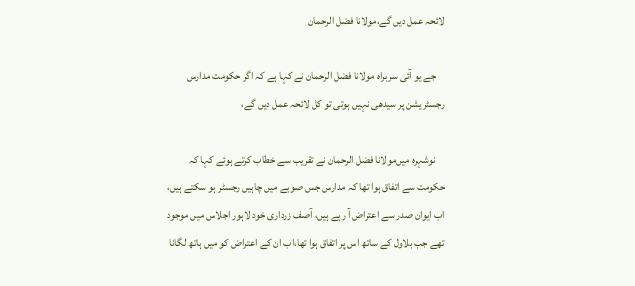لائحہ عمل دیں گے،مولانا فضل الرحمان

    جے یو آئی سربراہ مولانا فضل الرحمان نے کہا ہے کہ اگر حکومت مدارس رجسٹریشن پر سیدھی نہیں ہوتی تو کل لائحہ عمل دیں گے،

    نوشہرہ میں‌مولانا فضل الرحمان نے تقریب سے خطاب کرتے ہوئے کہا کہ حکومت سے اتفاق ہوا تھا کہ مدارس جس صوبے میں چاہیں رجسٹر ہو سکتے ہیں، اب ایوان صدر سے اعتراض آ رہے ہیں، آصف زرداری خود لاہور اجلاس میں موجود تھے جب بلاول کے ساتھ اس پر اتفاق ہوا تھا،اب ان کے اعتراض کو میں ہاتھ لگانا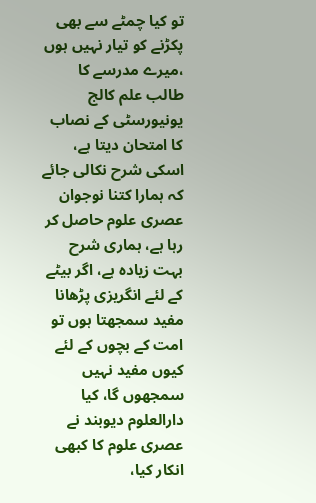تو کیا چمٹے سے بھی پکڑنے کو تیار نہیں ہوں ،میرے مدرسے کا طالب علم کالج یونیورسٹی کے نصاب کا امتحان دیتا ہے، اسکی شرح نکالی جائے کہ ہمارا کتنا نوجوان عصری علوم حاصل کر رہا ہے، ہماری شرح بہت زیادہ ہے، اگر بیٹے کے لئے انگریزی پڑھانا مفید سمجھتا ہوں تو امت کے بچوں کے لئے کیوں مفید نہیں سمجھوں گا، کیا دارالعلوم دیوبند نے عصری علوم کا کبھی انکار کیا،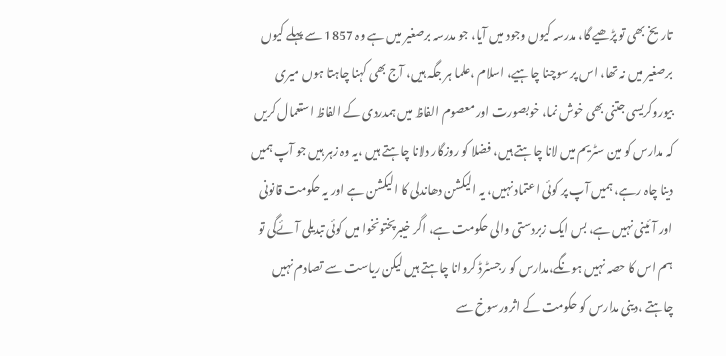تاریخ بھی تو پڑھیے گا، مدرسہ کیوں وجود میں آیا، جو مدرسہ برصغیر میں ہے وہ 1857 سے پہلے کیوں برصغیر میں نہ تھا، اس پر سوچنا چاہیے، اسلام ،علما ہر جگہ ہیں، آج بھی کہنا چاہتا ہوں میری بیوروکریسی جتنی بھی خوش نما، خوبصورت اور معصوم الفاظ میں ہمدردی کے الفاظ استعمال کریں کہ مدارس کو مین سٹریم میں لانا چاہتے ہیں، فضلا کو روزگار دلانا چاہتے ہیں ،یہ وہ زہر ہیں جو آپ ہمیں دینا چاہ رہے، ہمیں آپ پر کوئی اعتماد نہیں، یہ الیکشن دھاندلی کا الیکشن ہے اور یہ حکومت قانونی اور آئینی نہیں ہے، بس ایک زبردستی والی حکومت ہے، اگر خیبرپختونخوا میں کوئی تبدیلی آئےگی تو ہم اس کا حصہ نہیں ہونگے،مدارس کو رجسٹرڈ کروانا چاہتے ہیں لیکن ریاست سے تصادم نہیں چاہتے ،دینی مدارس کو حکومت کے اثرورسوخ سے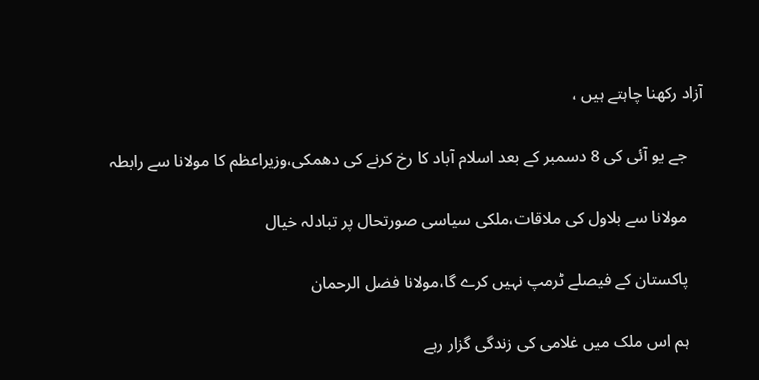آزاد رکھنا چاہتے ہیں ،

    جے یو آئی کی 8 دسمبر کے بعد اسلام آباد کا رخ کرنے کی دھمکی،وزیراعظم کا مولانا سے رابطہ

    مولانا سے بلاول کی ملاقات،ملکی سیاسی صورتحال پر تبادلہ خیال

    پاکستان کے فیصلے ٹرمپ نہیں کرے گا،مولانا فضل الرحمان

    ہم اس ملک میں غلامی کی زندگی گزار رہے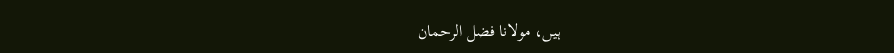ہیں، مولانا فضل الرحمان